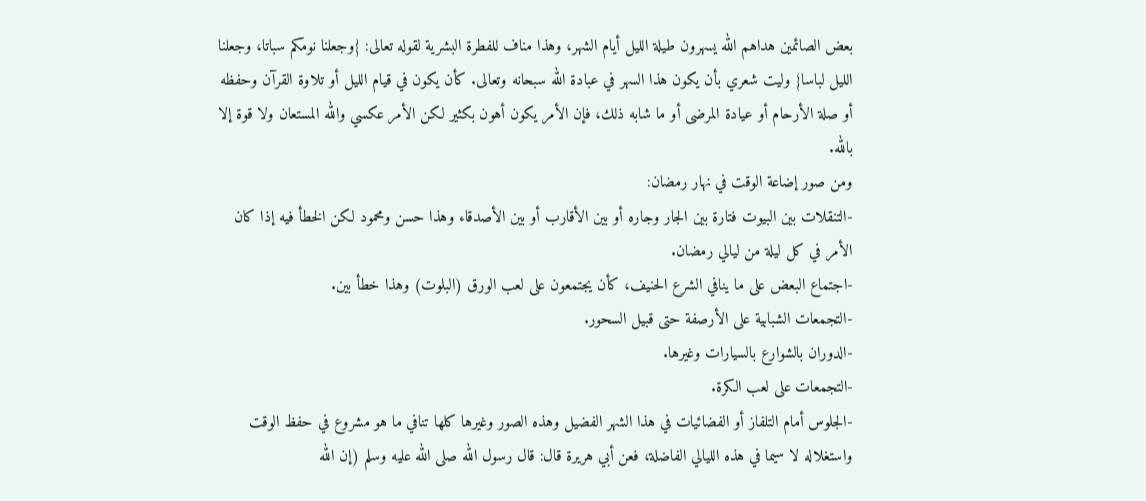بعض الصائمين هداهم الله يسهرون طيلة الليل أيام الشهر، وهذا مناف للفطرة البشرية لقوله تعالى: {وجعلنا نومكم سباتا، وجعلنا الليل لباسا} وليت شعري بأن يكون هذا السهر في عبادة الله سبحانه وتعالى. كأن يكون في قيام الليل أو تلاوة القرآن وحفظه أو صلة الأرحام أو عيادة المرضى أو ما شابه ذلك، فإن الأمر يكون أهون بكثير لكن الأمر عكسي والله المستعان ولا قوة إلا بالله.
ومن صور إضاعة الوقت في نهار رمضان:
-التنقلات بين البيوت فتارة بين الجار وجاره أو بين الأقارب أو بين الأصدقاء وهذا حسن ومحمود لكن الخطأ فيه إذا كان الأمر في كل ليلة من ليالي رمضان.
-اجتماع البعض على ما ينافي الشرع الحنيف، كأن يجتمعون على لعب الورق (البلوت) وهذا خطأ بين.
-التجمعات الشبابية على الأرصفة حتى قبيل السحور.
-الدوران بالشوارع بالسيارات وغيرها.
-التجمعات على لعب الكرة.
-الجلوس أمام التلفاز أو الفضائيات في هذا الشهر الفضيل وهذه الصور وغيرها كلها تنافي ما هو مشروع في حفظ الوقت واستغلاله لا سيما في هذه الليالي الفاضلة، فعن أبي هريرة قال: قال رسول الله صلى الله عليه وسلم (إن الله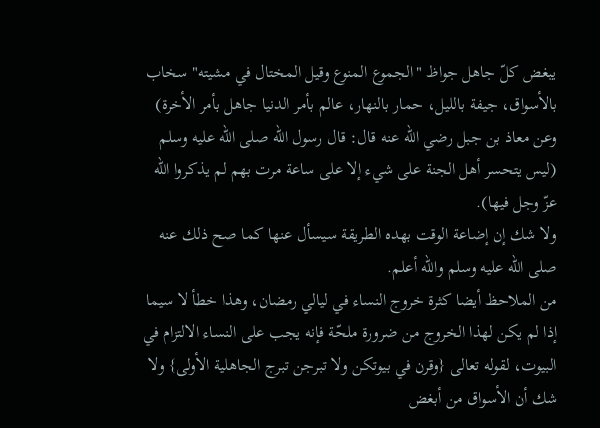يبغض كلّ جاهل جواظ "الجموع المنوع وقيل المختال في مشيته" سخاب بالأسواق، جيفة بالليل، حمار بالنهار، عالم بأمر الدنيا جاهل بأمر الأخرة)
وعن معاذ بن جبل رضي الله عنه قال: قال رسول الله صلى الله عليه وسلم (ليس يتحسر أهل الجنة على شيء إلا على ساعة مرت بهم لم يذكروا الله عزّ وجل فيها).
ولا شك إن إضاعة الوقت بهده الطريقة سيسأل عنها كما صح ذلك عنه صلى الله عليه وسلم والله أعلم.
من الملاحظ أيضا كثرة خروج النساء في ليالي رمضان، وهذا خطأ لا سيما إذا لم يكن لهذا الخروج من ضرورة ملحّة فإنه يجب على النساء الالتزام في البيوت، لقوله تعالى {وقرن في بيوتكن ولا تبرجن تبرج الجاهلية الأولى} ولا شك أن الأسواق من أبغض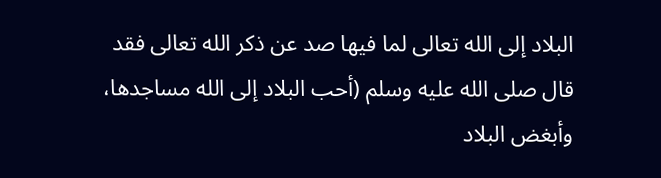البلاد إلى الله تعالى لما فيها صد عن ذكر الله تعالى فقد قال صلى الله عليه وسلم (أحب البلاد إلى الله مساجدها، وأبغض البلاد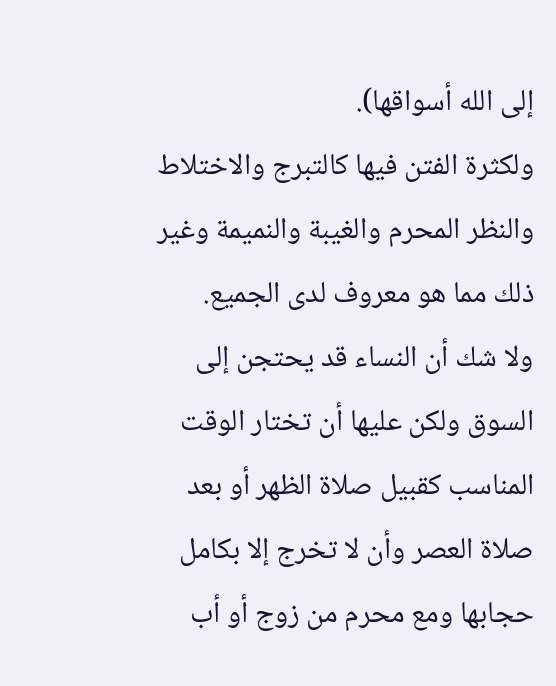إلى الله أسواقها).
ولكثرة الفتن فيها كالتبرج والاختلاط والنظر المحرم والغيبة والنميمة وغير ذلك مما هو معروف لدى الجميع.
ولا شك أن النساء قد يحتجن إلى السوق ولكن عليها أن تختار الوقت المناسب كقبيل صلاة الظهر أو بعد صلاة العصر وأن لا تخرج إلا بكامل حجابها ومع محرم من زوج أو أب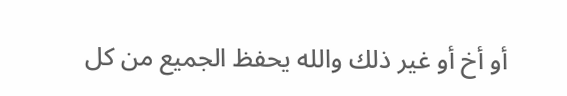أو أخ أو غير ذلك والله يحفظ الجميع من كل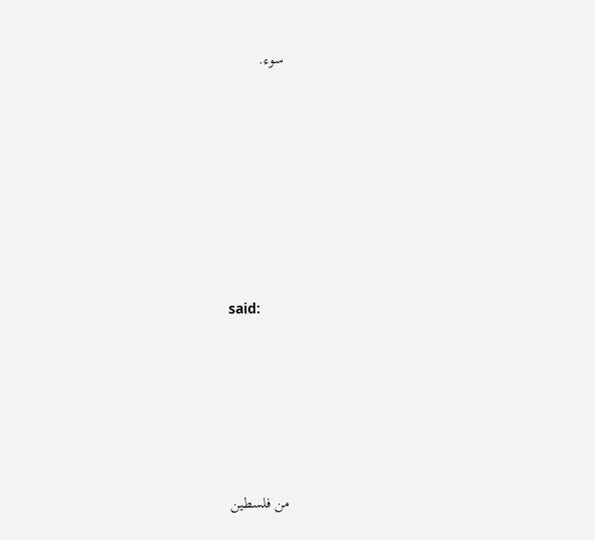سوء.








said:






من فلسطين